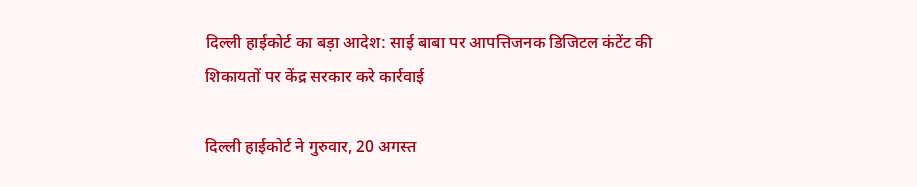दिल्ली हाईकोर्ट का बड़ा आदेश: साई बाबा पर आपत्तिजनक डिजिटल कंटेंट की शिकायतों पर केंद्र सरकार करे कार्रवाई

दिल्ली हाईकोर्ट ने गुरुवार, 20 अगस्त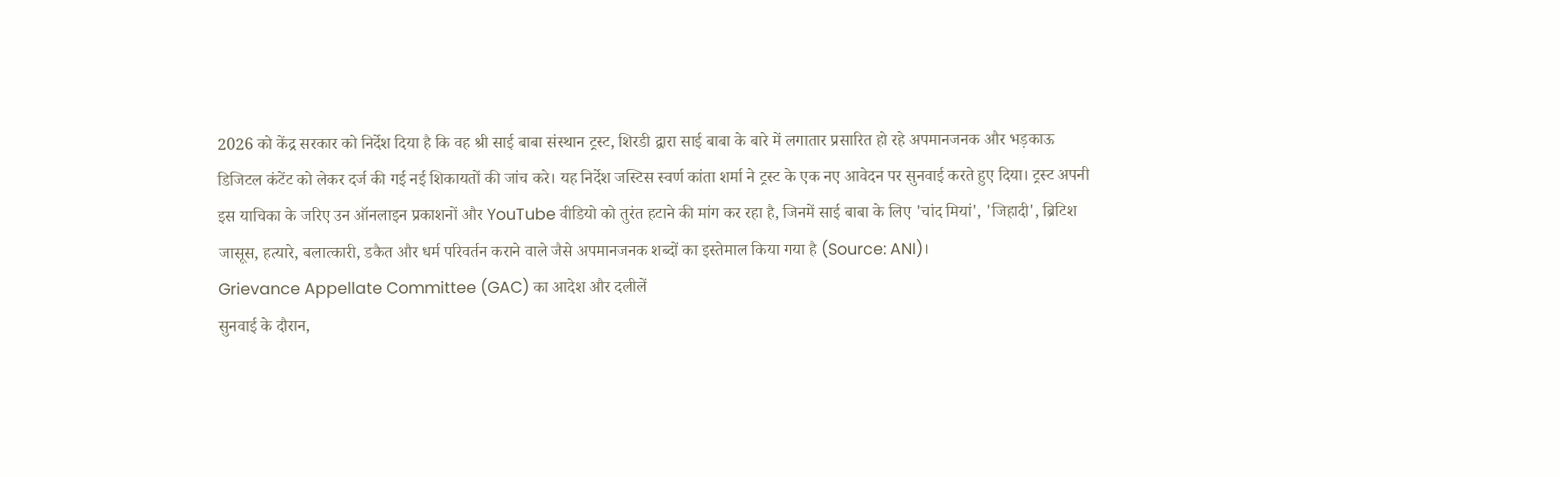2026 को केंद्र सरकार को निर्देश दिया है कि वह श्री साई बाबा संस्थान ट्रस्ट, शिरडी द्वारा साई बाबा के बारे में लगातार प्रसारित हो रहे अपमानजनक और भड़काऊ डिजिटल कंटेंट को लेकर दर्ज की गई नई शिकायतों की जांच करे। यह निर्देश जस्टिस स्वर्ण कांता शर्मा ने ट्रस्ट के एक नए आवेदन पर सुनवाई करते हुए दिया। ट्रस्ट अपनी इस याचिका के जरिए उन ऑनलाइन प्रकाशनों और YouTube वीडियो को तुरंत हटाने की मांग कर रहा है, जिनमें साई बाबा के लिए 'चांद मियां', 'जिहादी', ब्रिटिश जासूस, हत्यारे, बलात्कारी, डकैत और धर्म परिवर्तन कराने वाले जैसे अपमानजनक शब्दों का इस्तेमाल किया गया है (Source: ANI)।
Grievance Appellate Committee (GAC) का आदेश और दलीलें
सुनवाई के दौरान,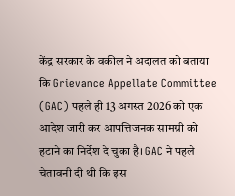केंद्र सरकार के वकील ने अदालत को बताया कि Grievance Appellate Committee (GAC) पहले ही 13 अगस्त 2026 को एक आदेश जारी कर आपत्तिजनक सामग्री को हटाने का निर्देश दे चुका है। GAC ने पहले चेतावनी दी थी कि इस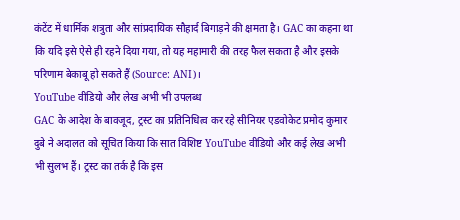कंटेंट में धार्मिक शत्रुता और सांप्रदायिक सौहार्द बिगाड़ने की क्षमता है। GAC का कहना था कि यदि इसे ऐसे ही रहने दिया गया, तो यह महामारी की तरह फैल सकता है और इसके परिणाम बेकाबू हो सकते हैं (Source: ANI)।
YouTube वीडियो और लेख अभी भी उपलब्ध
GAC के आदेश के बावजूद, ट्रस्ट का प्रतिनिधित्व कर रहे सीनियर एडवोकेट प्रमोद कुमार दुबे ने अदालत को सूचित किया कि सात विशिष्ट YouTube वीडियो और कई लेख अभी भी सुलभ हैं। ट्रस्ट का तर्क है कि इस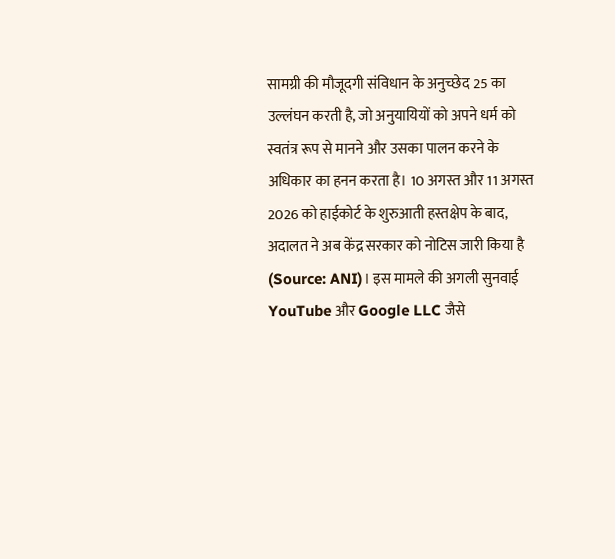सामग्री की मौजूदगी संविधान के अनुच्छेद 25 का उल्लंघन करती है, जो अनुयायियों को अपने धर्म को स्वतंत्र रूप से मानने और उसका पालन करने के अधिकार का हनन करता है। 10 अगस्त और 11 अगस्त 2026 को हाईकोर्ट के शुरुआती हस्तक्षेप के बाद, अदालत ने अब केंद्र सरकार को नोटिस जारी किया है (Source: ANI)। इस मामले की अगली सुनवाई YouTube और Google LLC जैसे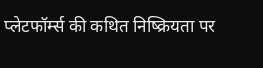प्लेटफॉर्म्स की कथित निष्क्रियता पर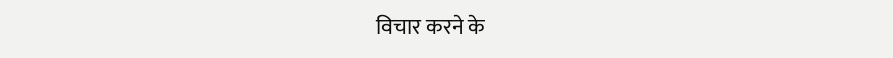विचार करने के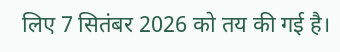लिए 7 सितंबर 2026 को तय की गई है।